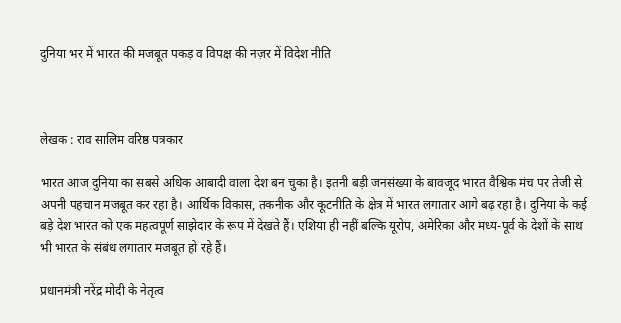दुनिया भर में भारत की मजबूत पकड़ व विपक्ष की नज़र में विदेश नीति



लेखक : राव सालिम वरिष्ठ पत्रकार

भारत आज दुनिया का सबसे अधिक आबादी वाला देश बन चुका है। इतनी बड़ी जनसंख्या के बावजूद भारत वैश्विक मंच पर तेजी से अपनी पहचान मजबूत कर रहा है। आर्थिक विकास, तकनीक और कूटनीति के क्षेत्र में भारत लगातार आगे बढ़ रहा है। दुनिया के कई बड़े देश भारत को एक महत्वपूर्ण साझेदार के रूप में देखते हैं। एशिया ही नहीं बल्कि यूरोप, अमेरिका और मध्य-पूर्व के देशों के साथ भी भारत के संबंध लगातार मजबूत हो रहे हैं।

प्रधानमंत्री नरेंद्र मोदी के नेतृत्व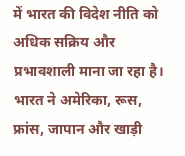में भारत की विदेश नीति को अधिक सक्रिय और प्रभावशाली माना जा रहा है। भारत ने अमेरिका, रूस, फ्रांस, जापान और खाड़ी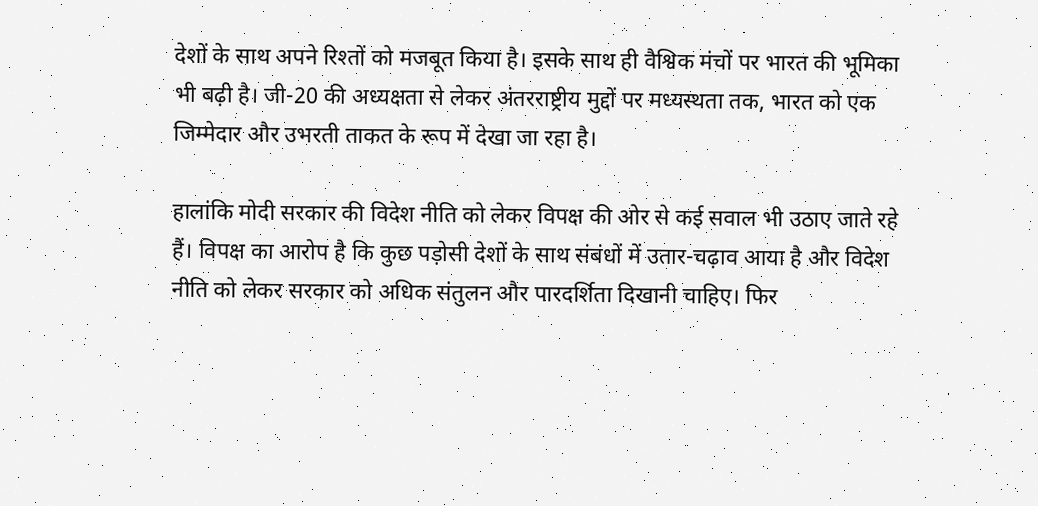देशों के साथ अपने रिश्तों को मजबूत किया है। इसके साथ ही वैश्विक मंचों पर भारत की भूमिका भी बढ़ी है। जी-20 की अध्यक्षता से लेकर अंतरराष्ट्रीय मुद्दों पर मध्यस्थता तक, भारत को एक जिम्मेदार और उभरती ताकत के रूप में देखा जा रहा है।

हालांकि मोदी सरकार की विदेश नीति को लेकर विपक्ष की ओर से कई सवाल भी उठाए जाते रहे हैं। विपक्ष का आरोप है कि कुछ पड़ोसी देशों के साथ संबंधों में उतार-चढ़ाव आया है और विदेश नीति को लेकर सरकार को अधिक संतुलन और पारदर्शिता दिखानी चाहिए। फिर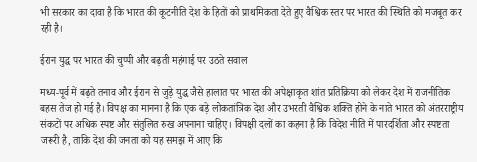भी सरकार का दावा है कि भारत की कूटनीति देश के हितों को प्राथमिकता देते हुए वैश्विक स्तर पर भारत की स्थिति को मजबूत कर रही है।

ईरान युद्ध पर भारत की चुप्पी और बढ़ती महंगाई पर उठते सवाल

मध्य-पूर्व में बढ़ते तनाव और ईरान से जुड़े युद्ध जैसे हालात पर भारत की अपेक्षाकृत शांत प्रतिक्रिया को लेकर देश में राजनीतिक बहस तेज हो गई है। विपक्ष का मानना है कि एक बड़े लोकतांत्रिक देश और उभरती वैश्विक शक्ति होने के नाते भारत को अंतरराष्ट्रीय संकटों पर अधिक स्पष्ट और संतुलित रुख अपनाना चाहिए। विपक्षी दलों का कहना है कि विदेश नीति में पारदर्शिता और स्पष्टता जरूरी है, ताकि देश की जनता को यह समझ में आए कि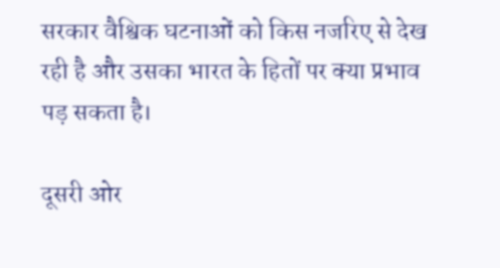सरकार वैश्विक घटनाओं को किस नजरिए से देख रही है और उसका भारत के हितों पर क्या प्रभाव पड़ सकता है।

दूसरी ओर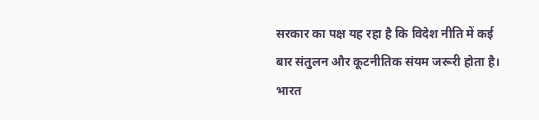सरकार का पक्ष यह रहा है कि विदेश नीति में कई बार संतुलन और कूटनीतिक संयम जरूरी होता है। भारत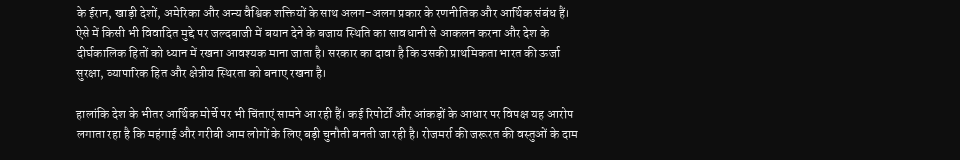के ईरान, खाड़ी देशों, अमेरिका और अन्य वैश्विक शक्तियों के साथ अलग-अलग प्रकार के रणनीतिक और आर्थिक संबंध हैं। ऐसे में किसी भी विवादित मुद्दे पर जल्दबाजी में बयान देने के बजाय स्थिति का सावधानी से आकलन करना और देश के दीर्घकालिक हितों को ध्यान में रखना आवश्यक माना जाता है। सरकार का दावा है कि उसकी प्राथमिकता भारत की ऊर्जा सुरक्षा, व्यापारिक हित और क्षेत्रीय स्थिरता को बनाए रखना है।

हालांकि देश के भीतर आर्थिक मोर्चे पर भी चिंताएं सामने आ रही हैं। कई रिपोर्टों और आंकड़ों के आधार पर विपक्ष यह आरोप लगाता रहा है कि महंगाई और गरीबी आम लोगों के लिए बड़ी चुनौती बनती जा रही है। रोजमर्रा की जरूरत की वस्तुओं के दाम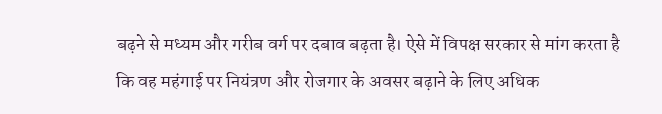बढ़ने से मध्यम और गरीब वर्ग पर दबाव बढ़ता है। ऐसे में विपक्ष सरकार से मांग करता है कि वह महंगाई पर नियंत्रण और रोजगार के अवसर बढ़ाने के लिए अधिक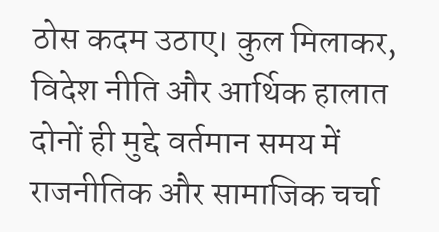ठोस कदम उठाए। कुल मिलाकर, विदेश नीति और आर्थिक हालात दोनों ही मुद्दे वर्तमान समय में राजनीतिक और सामाजिक चर्चा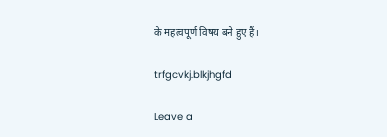के महत्वपूर्ण विषय बने हुए हैं।

trfgcvkj.blkjhgfd

Leave a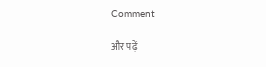Comment

और पढ़ें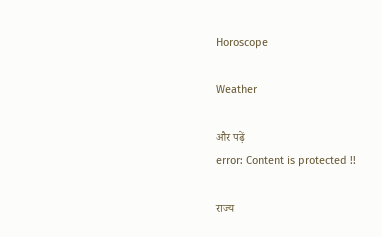Horoscope

Weather

और पढ़ें
error: Content is protected !!

राज्य